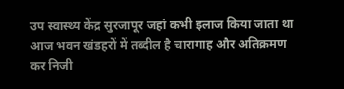उप स्वास्थ्य केंद्र सुरजापूर जहां कभी इलाज किया जाता था आज भवन खंडहरों में तब्दील है चारागाह और अतिक्रमण कर निजी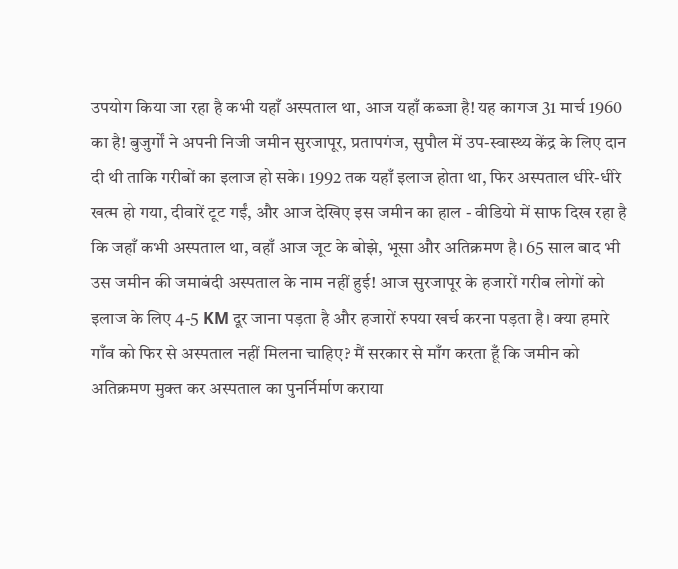उपयोग किया जा रहा है कभी यहाँ अस्पताल था, आज यहाँ कब्जा है! यह कागज 31 मार्च 1960 का है! बुजुर्गों ने अपनी निजी जमीन सुरजापूर, प्रतापगंज, सुपौल में उप-स्वास्थ्य केंद्र के लिए दान दी थी ताकि गरीबों का इलाज हो सके। 1992 तक यहाँ इलाज होता था, फिर अस्पताल धीरे-धीरे खत्म हो गया, दीवारें टूट गईं, और आज देखिए इस जमीन का हाल - वीडियो में साफ दिख रहा है कि जहाँ कभी अस्पताल था, वहाँ आज जूट के बोझे, भूसा और अतिक्रमण है। 65 साल बाद भी उस जमीन की जमाबंदी अस्पताल के नाम नहीं हुई! आज सुरजापूर के हजारों गरीब लोगों को इलाज के लिए 4-5 KM दूर जाना पड़ता है और हजारों रुपया खर्च करना पड़ता है। क्या हमारे गाँव को फिर से अस्पताल नहीं मिलना चाहिए? मैं सरकार से माँग करता हूँ कि जमीन को अतिक्रमण मुक्त कर अस्पताल का पुनर्निर्माण कराया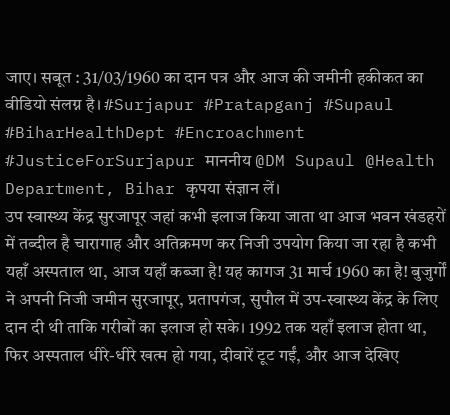जाए। सबूत : 31/03/1960 का दान पत्र और आज की जमीनी हकीकत का वीडियो संलग्न है। #Surjapur #Pratapganj #Supaul #BiharHealthDept #Encroachment #JusticeForSurjapur माननीय @DM Supaul @Health Department, Bihar कृपया संज्ञान लें।
उप स्वास्थ्य केंद्र सुरजापूर जहां कभी इलाज किया जाता था आज भवन खंडहरों में तब्दील है चारागाह और अतिक्रमण कर निजी उपयोग किया जा रहा है कभी यहाँ अस्पताल था, आज यहाँ कब्जा है! यह कागज 31 मार्च 1960 का है! बुजुर्गों ने अपनी निजी जमीन सुरजापूर, प्रतापगंज, सुपौल में उप-स्वास्थ्य केंद्र के लिए दान दी थी ताकि गरीबों का इलाज हो सके। 1992 तक यहाँ इलाज होता था, फिर अस्पताल धीरे-धीरे खत्म हो गया, दीवारें टूट गईं, और आज देखिए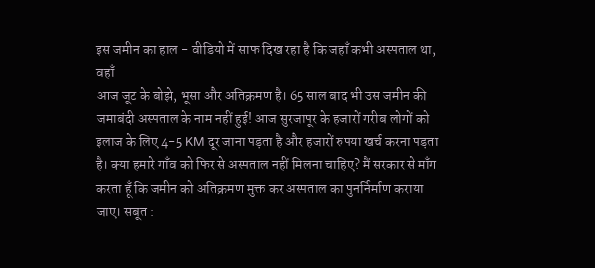इस जमीन का हाल - वीडियो में साफ दिख रहा है कि जहाँ कभी अस्पताल था, वहाँ
आज जूट के बोझे, भूसा और अतिक्रमण है। 65 साल बाद भी उस जमीन की जमाबंदी अस्पताल के नाम नहीं हुई! आज सुरजापूर के हजारों गरीब लोगों को इलाज के लिए 4-5 KM दूर जाना पड़ता है और हजारों रुपया खर्च करना पड़ता है। क्या हमारे गाँव को फिर से अस्पताल नहीं मिलना चाहिए? मैं सरकार से माँग करता हूँ कि जमीन को अतिक्रमण मुक्त कर अस्पताल का पुनर्निर्माण कराया जाए। सबूत :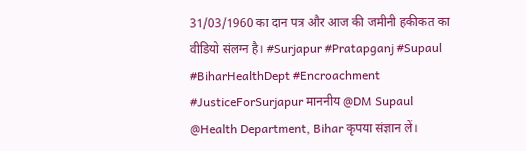31/03/1960 का दान पत्र और आज की जमीनी हकीकत का वीडियो संलग्न है। #Surjapur #Pratapganj #Supaul #BiharHealthDept #Encroachment #JusticeForSurjapur माननीय @DM Supaul @Health Department, Bihar कृपया संज्ञान लें।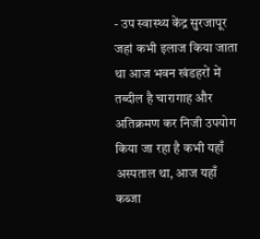- उप स्वास्थ्य केंद्र सुरजापूर जहां कभी इलाज किया जाता था आज भवन खंडहरों में तब्दील है चारागाह और अतिक्रमण कर निजी उपयोग किया जा रहा है कभी यहाँ अस्पताल था, आज यहाँ कब्जा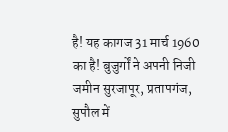है! यह कागज 31 मार्च 1960 का है! बुजुर्गों ने अपनी निजी जमीन सुरजापूर, प्रतापगंज, सुपौल में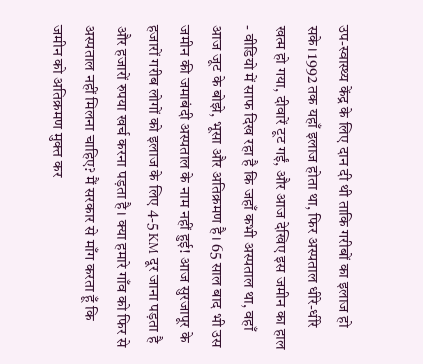उप-स्वास्थ्य केंद्र के लिए दान दी थी ताकि गरीबों का इलाज हो सके। 1992 तक यहाँ इलाज होता था, फिर अस्पताल धीरे-धीरे खत्म हो गया, दीवारें टूट गईं, और आज देखिए इस जमीन का हाल - वीडियो में साफ दिख रहा है कि जहाँ कभी अस्पताल था, वहाँ आज जूट के बोझे, भूसा और अतिक्रमण है। 65 साल बाद भी उस जमीन की जमाबंदी अस्पताल के नाम नहीं हुई! आज सुरजापूर के हजारों गरीब लोगों को इलाज के लिए 4-5 KM दूर जाना पड़ता है और हजारों रुपया खर्च करना पड़ता है। क्या हमारे गाँव को फिर से अस्पताल नहीं मिलना चाहिए? मैं सरकार से माँग करता हूँ कि जमीन को अतिक्रमण मुक्त कर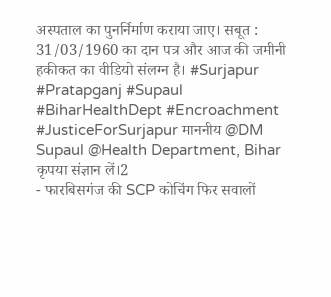अस्पताल का पुनर्निर्माण कराया जाए। सबूत : 31/03/1960 का दान पत्र और आज की जमीनी हकीकत का वीडियो संलग्न है। #Surjapur #Pratapganj #Supaul #BiharHealthDept #Encroachment #JusticeForSurjapur माननीय @DM Supaul @Health Department, Bihar कृपया संज्ञान लें।2
- फारबिसगंज की SCP कोचिंग फिर सवालों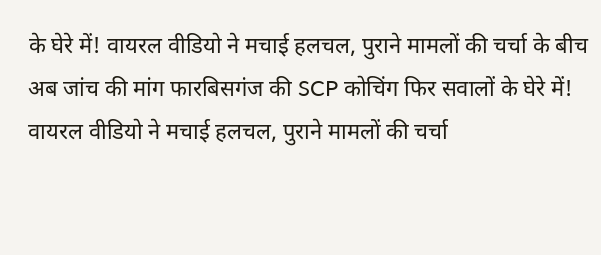के घेरे में! वायरल वीडियो ने मचाई हलचल, पुराने मामलों की चर्चा के बीच अब जांच की मांग फारबिसगंज की SCP कोचिंग फिर सवालों के घेरे में! वायरल वीडियो ने मचाई हलचल, पुराने मामलों की चर्चा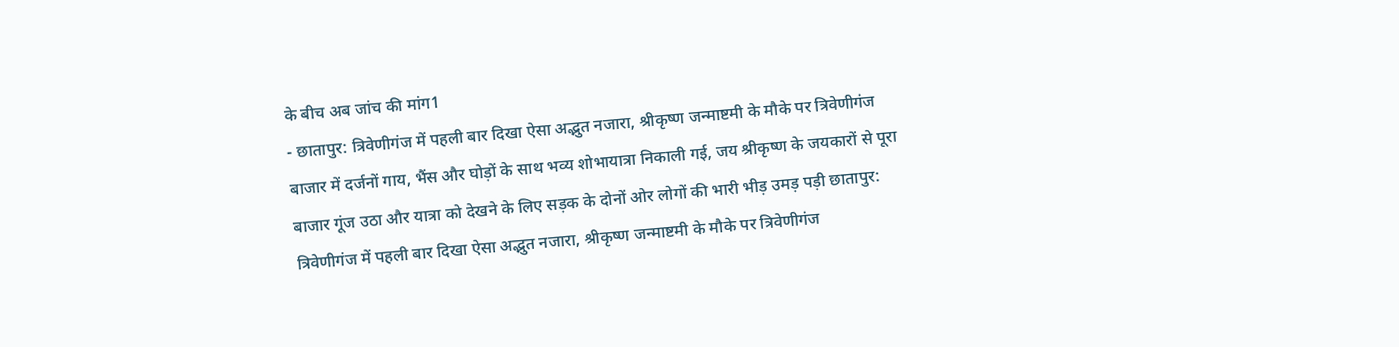के बीच अब जांच की मांग1
- छातापुर: त्रिवेणीगंज में पहली बार दिखा ऐसा अद्भुत नजारा, श्रीकृष्ण जन्माष्टमी के मौके पर त्रिवेणीगंज बाजार में दर्जनों गाय, भैंस और घोड़ों के साथ भव्य शोभायात्रा निकाली गई, जय श्रीकृष्ण के जयकारों से पूरा बाजार गूंज उठा और यात्रा को देखने के लिए सड़क के दोनों ओर लोगों की भारी भीड़ उमड़ पड़ी छातापुर: त्रिवेणीगंज में पहली बार दिखा ऐसा अद्भुत नजारा, श्रीकृष्ण जन्माष्टमी के मौके पर त्रिवेणीगंज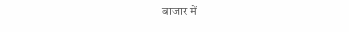बाजार में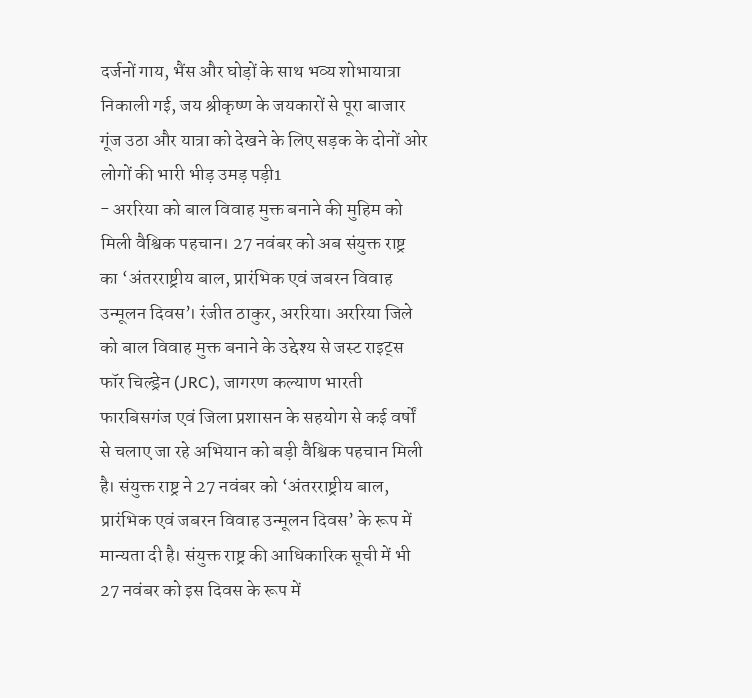दर्जनों गाय, भैंस और घोड़ों के साथ भव्य शोभायात्रा निकाली गई, जय श्रीकृष्ण के जयकारों से पूरा बाजार गूंज उठा और यात्रा को देखने के लिए सड़क के दोनों ओर लोगों की भारी भीड़ उमड़ पड़ी1
- अररिया को बाल विवाह मुक्त बनाने की मुहिम को मिली वैश्विक पहचान। 27 नवंबर को अब संयुक्त राष्ट्र का ‘अंतरराष्ट्रीय बाल, प्रारंभिक एवं जबरन विवाह उन्मूलन दिवस’। रंजीत ठाकुर, अररिया। अररिया जिले को बाल विवाह मुक्त बनाने के उद्देश्य से जस्ट राइट्स फॉर चिल्ड्रेन (JRC), जागरण कल्याण भारती फारबिसगंज एवं जिला प्रशासन के सहयोग से कई वर्षों से चलाए जा रहे अभियान को बड़ी वैश्विक पहचान मिली है। संयुक्त राष्ट्र ने 27 नवंबर को ‘अंतरराष्ट्रीय बाल, प्रारंभिक एवं जबरन विवाह उन्मूलन दिवस’ के रूप में मान्यता दी है। संयुक्त राष्ट्र की आधिकारिक सूची में भी 27 नवंबर को इस दिवस के रूप में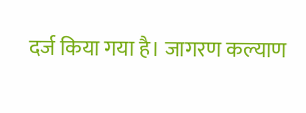दर्ज किया गया है। जागरण कल्याण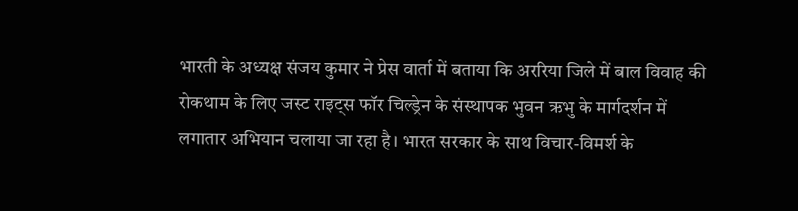भारती के अध्यक्ष संजय कुमार ने प्रेस वार्ता में बताया कि अररिया जिले में बाल विवाह की रोकथाम के लिए जस्ट राइट्स फॉर चिल्ड्रेन के संस्थापक भुवन ऋभु के मार्गदर्शन में लगातार अभियान चलाया जा रहा है। भारत सरकार के साथ विचार-विमर्श के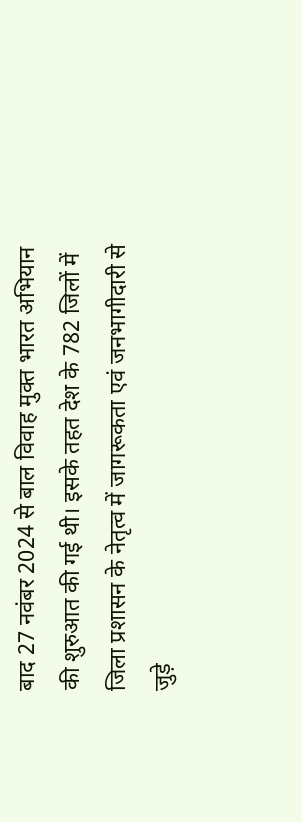बाद 27 नवंबर 2024 से बाल विवाह मुक्त भारत अभियान की शुरुआत की गई थी। इसके तहत देश के 782 जिलों में जिला प्रशासन के नेतृत्व में जागरूकता एवं जनभागीदारी से जुड़े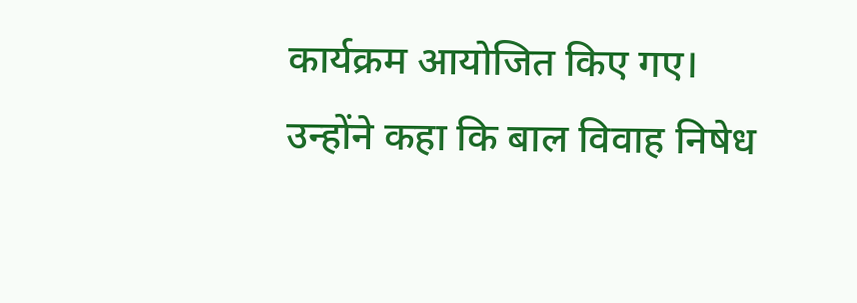कार्यक्रम आयोजित किए गए। उन्होंने कहा कि बाल विवाह निषेध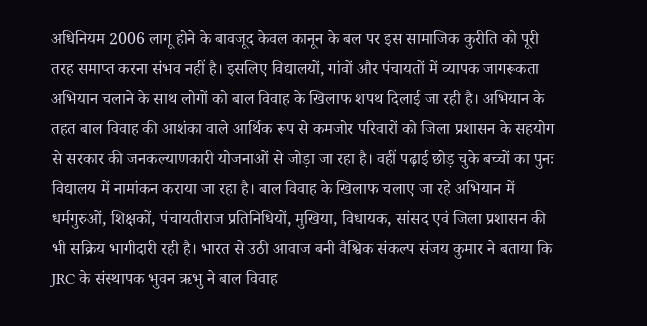अधिनियम 2006 लागू होने के बावजूद केवल कानून के बल पर इस सामाजिक कुरीति को पूरी तरह समाप्त करना संभव नहीं है। इसलिए विद्यालयों, गांवों और पंचायतों में व्यापक जागरूकता अभियान चलाने के साथ लोगों को बाल विवाह के खिलाफ शपथ दिलाई जा रही है। अभियान के तहत बाल विवाह की आशंका वाले आर्थिक रूप से कमजोर परिवारों को जिला प्रशासन के सहयोग से सरकार की जनकल्याणकारी योजनाओं से जोड़ा जा रहा है। वहीं पढ़ाई छोड़ चुके बच्चों का पुनः विद्यालय में नामांकन कराया जा रहा है। बाल विवाह के खिलाफ चलाए जा रहे अभियान में धर्मगुरुओं, शिक्षकों, पंचायतीराज प्रतिनिधियों, मुखिया, विधायक, सांसद एवं जिला प्रशासन की भी सक्रिय भागीदारी रही है। भारत से उठी आवाज बनी वैश्विक संकल्प संजय कुमार ने बताया कि JRC के संस्थापक भुवन ऋभु ने बाल विवाह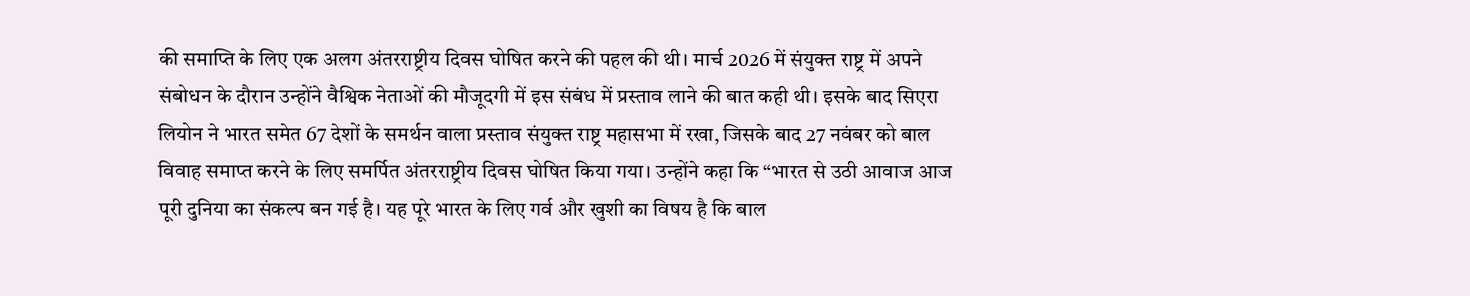की समाप्ति के लिए एक अलग अंतरराष्ट्रीय दिवस घोषित करने की पहल की थी। मार्च 2026 में संयुक्त राष्ट्र में अपने संबोधन के दौरान उन्होंने वैश्विक नेताओं की मौजूदगी में इस संबंध में प्रस्ताव लाने की बात कही थी। इसके बाद सिएरा लियोन ने भारत समेत 67 देशों के समर्थन वाला प्रस्ताव संयुक्त राष्ट्र महासभा में रखा, जिसके बाद 27 नवंबर को बाल विवाह समाप्त करने के लिए समर्पित अंतरराष्ट्रीय दिवस घोषित किया गया। उन्होंने कहा कि “भारत से उठी आवाज आज पूरी दुनिया का संकल्प बन गई है। यह पूरे भारत के लिए गर्व और खुशी का विषय है कि बाल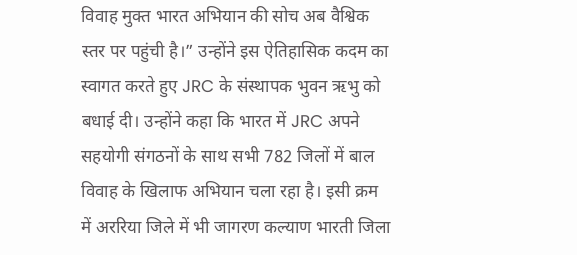विवाह मुक्त भारत अभियान की सोच अब वैश्विक स्तर पर पहुंची है।” उन्होंने इस ऐतिहासिक कदम का स्वागत करते हुए JRC के संस्थापक भुवन ऋभु को बधाई दी। उन्होंने कहा कि भारत में JRC अपने सहयोगी संगठनों के साथ सभी 782 जिलों में बाल विवाह के खिलाफ अभियान चला रहा है। इसी क्रम में अररिया जिले में भी जागरण कल्याण भारती जिला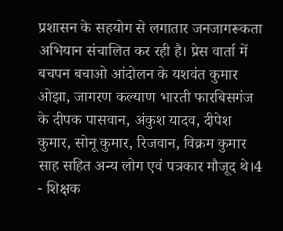प्रशासन के सहयोग से लगातार जनजागरूकता अभियान संचालित कर रही है। प्रेस वार्ता में बचपन बचाओ आंदोलन के यशवंत कुमार ओझा, जागरण कल्याण भारती फारबिसगंज के दीपक पासवान, अंकुश यादव, दीपेश कुमार, सोनू कुमार, रिजवान, विक्रम कुमार साह सहित अन्य लोग एवं पत्रकार मौजूद थे।4
- शिक्षक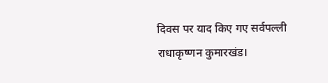दिवस पर याद किए गए सर्वपल्ली राधाकृष्णन कुमारखंड।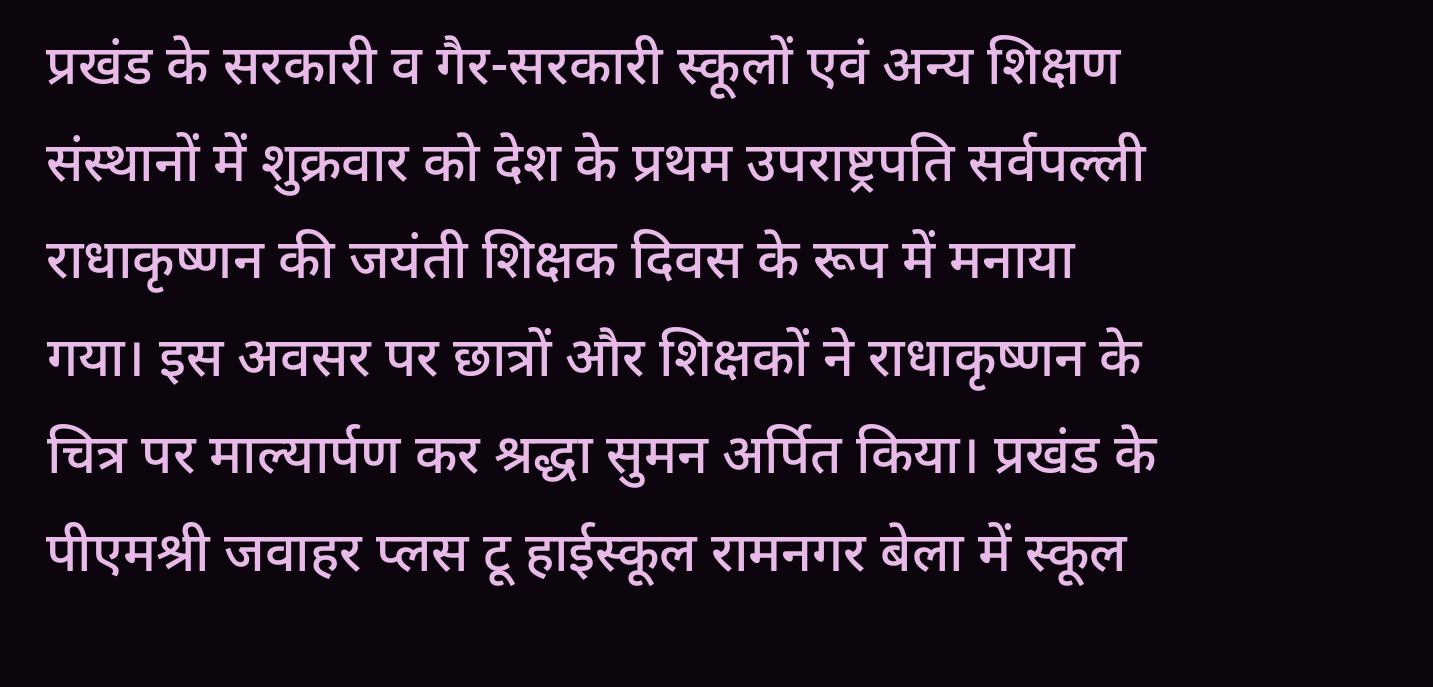प्रखंड के सरकारी व गैर-सरकारी स्कूलों एवं अन्य शिक्षण संस्थानों में शुक्रवार को देश के प्रथम उपराष्ट्रपति सर्वपल्ली राधाकृष्णन की जयंती शिक्षक दिवस के रूप में मनाया गया। इस अवसर पर छात्रों और शिक्षकों ने राधाकृष्णन के चित्र पर माल्यार्पण कर श्रद्धा सुमन अर्पित किया। प्रखंड के पीएमश्री जवाहर प्लस टू हाईस्कूल रामनगर बेला में स्कूल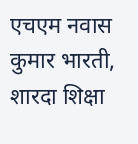एचएम नवास कुमार भारती, शारदा शिक्षा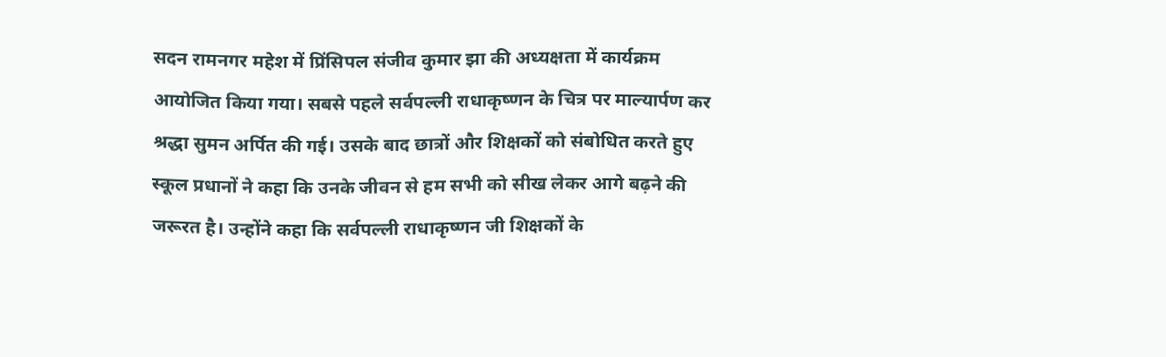सदन रामनगर महेश में प्रिंसिपल संजीव कुमार झा की अध्यक्षता में कार्यक्रम आयोजित किया गया। सबसे पहले सर्वपल्ली राधाकृष्णन के चित्र पर माल्यार्पण कर श्रद्धा सुमन अर्पित की गई। उसके बाद छात्रों और शिक्षकों को संबोधित करते हुए स्कूल प्रधानों ने कहा कि उनके जीवन से हम सभी को सीख लेकर आगे बढ़ने की जरूरत है। उन्होंने कहा कि सर्वपल्ली राधाकृष्णन जी शिक्षकों के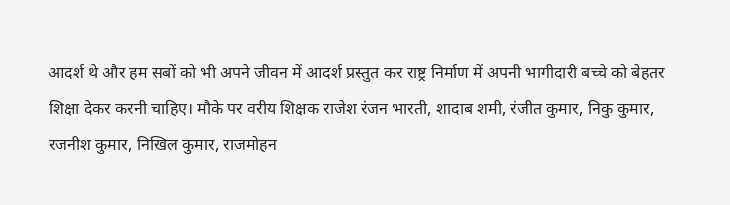आदर्श थे और हम सबों को भी अपने जीवन में आदर्श प्रस्तुत कर राष्ट्र निर्माण में अपनी भागीदारी बच्चे को बेहतर शिक्षा देकर करनी चाहिए। मौके पर वरीय शिक्षक राजेश रंजन भारती, शादाब शमी, रंजीत कुमार, निकु कुमार, रजनीश कुमार, निखिल कुमार, राजमोहन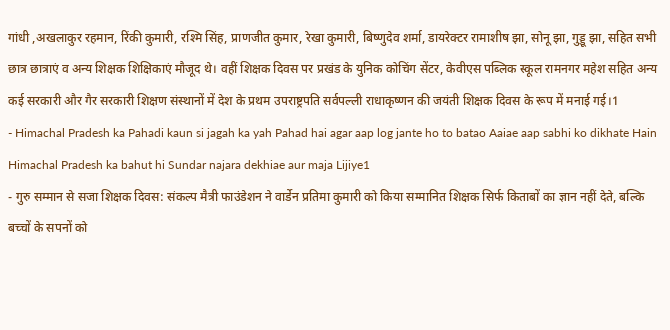गांधी ,अखलाकुर रहमान, रिंकी कुमारी, रश्मि सिंह, प्राणजीत कुमार, रेखा कुमारी, बिष्णुदेव शर्मा, डायरेक्टर रामाशीष झा, सोनू झा, गुड्डू झा, सहित सभी छात्र छात्राएं व अन्य शिक्षक शिक्षिकाएं मौजूद थे। वहीं शिक्षक दिवस पर प्रखंड के युनिक कोचिंग सेंटर, केवीएस पब्लिक स्कूल रामनगर महेश सहित अन्य कई सरकारी और गैर सरकारी शिक्षण संस्थानों में देश के प्रथम उपराष्ट्रपति सर्वपल्ली राधाकृष्णन की जयंती शिक्षक दिवस के रूप में मनाई गई।1
- Himachal Pradesh ka Pahadi kaun si jagah ka yah Pahad hai agar aap log jante ho to batao Aaiae aap sabhi ko dikhate Hain Himachal Pradesh ka bahut hi Sundar najara dekhiae aur maja Lijiye1
- गुरु सम्मान से सजा शिक्षक दिवस: संकल्प मैत्री फाउंडेशन ने वार्डेन प्रतिमा कुमारी को किया सम्मानित शिक्षक सिर्फ किताबों का ज्ञान नहीं देते, बल्कि बच्चों के सपनों को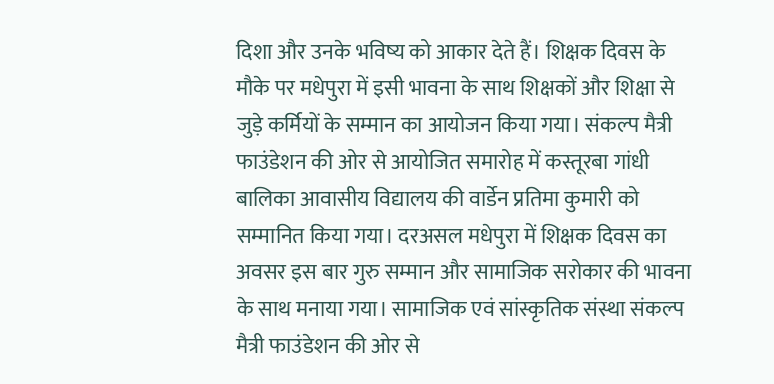दिशा और उनके भविष्य को आकार देते हैं। शिक्षक दिवस के मौके पर मधेपुरा में इसी भावना के साथ शिक्षकों और शिक्षा से जुड़े कर्मियों के सम्मान का आयोजन किया गया। संकल्प मैत्री फाउंडेशन की ओर से आयोजित समारोह में कस्तूरबा गांधी बालिका आवासीय विद्यालय की वार्डेन प्रतिमा कुमारी को सम्मानित किया गया। दरअसल मधेपुरा में शिक्षक दिवस का अवसर इस बार गुरु सम्मान और सामाजिक सरोकार की भावना के साथ मनाया गया। सामाजिक एवं सांस्कृतिक संस्था संकल्प मैत्री फाउंडेशन की ओर से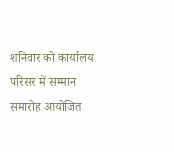शनिवार को कार्यालय परिसर में सम्मान समारोह आयोजित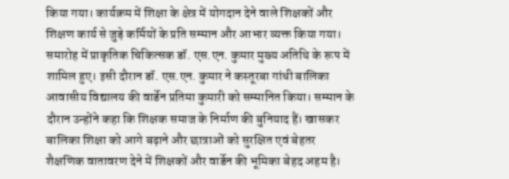किया गया। कार्यक्रम में शिक्षा के क्षेत्र में योगदान देने वाले शिक्षकों और शिक्षण कार्य से जुड़े कर्मियों के प्रति सम्मान और आभार व्यक्त किया गया। समारोह में प्राकृतिक चिकित्सक डॉ. एस.एन. कुमार मुख्य अतिथि के रूप में शामिल हुए। इसी दौरान डॉ. एस.एन. कुमार ने कस्तूरबा गांधी बालिका आवासीय विद्यालय की वार्डेन प्रतिमा कुमारी को सम्मानित किया। सम्मान के दौरान उन्होंने कहा कि शिक्षक समाज के निर्माण की बुनियाद हैं। खासकर बालिका शिक्षा को आगे बढ़ाने और छात्राओं को सुरक्षित एवं बेहतर शैक्षणिक वातावरण देने में शिक्षकों और वार्डेन की भूमिका बेहद अहम है।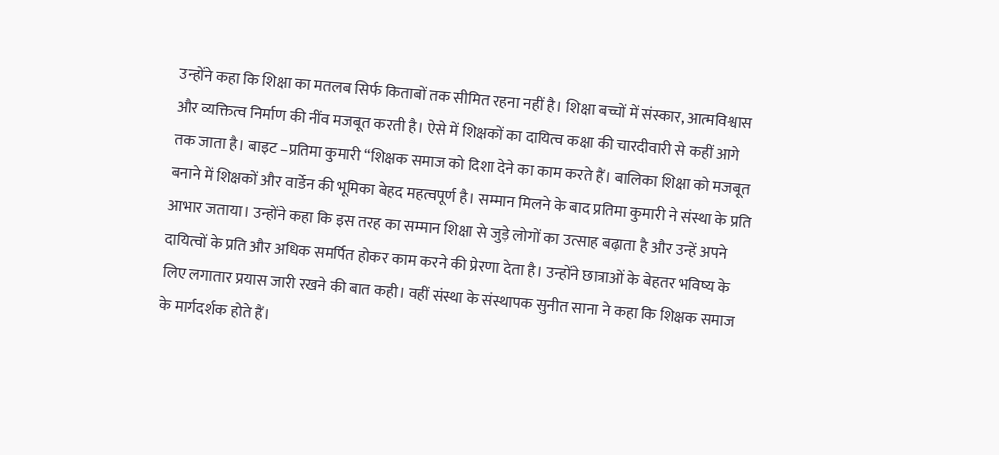उन्होंने कहा कि शिक्षा का मतलब सिर्फ किताबों तक सीमित रहना नहीं है। शिक्षा बच्चों में संस्कार, आत्मविश्वास और व्यक्तित्व निर्माण की नींव मजबूत करती है। ऐसे में शिक्षकों का दायित्व कक्षा की चारदीवारी से कहीं आगे तक जाता है। बाइट –प्रतिमा कुमारी “शिक्षक समाज को दिशा देने का काम करते हैं। बालिका शिक्षा को मजबूत बनाने में शिक्षकों और वार्डेन की भूमिका बेहद महत्वपूर्ण है। सम्मान मिलने के बाद प्रतिमा कुमारी ने संस्था के प्रति आभार जताया। उन्होंने कहा कि इस तरह का सम्मान शिक्षा से जुड़े लोगों का उत्साह बढ़ाता है और उन्हें अपने दायित्वों के प्रति और अधिक समर्पित होकर काम करने की प्रेरणा देता है। उन्होंने छात्राओं के बेहतर भविष्य के लिए लगातार प्रयास जारी रखने की बात कही। वहीं संस्था के संस्थापक सुनीत साना ने कहा कि शिक्षक समाज के मार्गदर्शक होते हैं।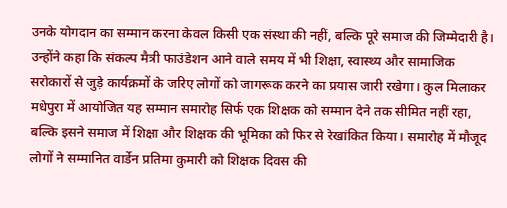उनके योगदान का सम्मान करना केवल किसी एक संस्था की नहीं, बल्कि पूरे समाज की जिम्मेदारी है। उन्होंने कहा कि संकल्प मैत्री फाउंडेशन आने वाले समय में भी शिक्षा, स्वास्थ्य और सामाजिक सरोकारों से जुड़े कार्यक्रमों के जरिए लोगों को जागरूक करने का प्रयास जारी रखेगा। कुल मिलाकर मधेपुरा में आयोजित यह सम्मान समारोह सिर्फ एक शिक्षक को सम्मान देने तक सीमित नहीं रहा, बल्कि इसने समाज में शिक्षा और शिक्षक की भूमिका को फिर से रेखांकित किया। समारोह में मौजूद लोगों ने सम्मानित वार्डेन प्रतिमा कुमारी को शिक्षक दिवस की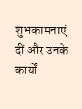शुभकामनाएं दीं और उनके कार्यों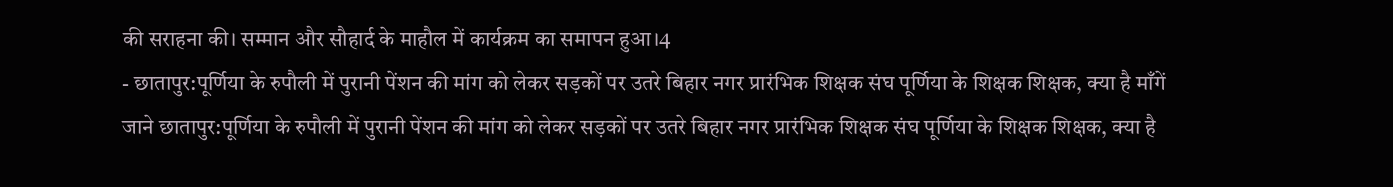की सराहना की। सम्मान और सौहार्द के माहौल में कार्यक्रम का समापन हुआ।4
- छातापुर:पूर्णिया के रुपौली में पुरानी पेंशन की मांग को लेकर सड़कों पर उतरे बिहार नगर प्रारंभिक शिक्षक संघ पूर्णिया के शिक्षक शिक्षक, क्या है माँगें जाने छातापुर:पूर्णिया के रुपौली में पुरानी पेंशन की मांग को लेकर सड़कों पर उतरे बिहार नगर प्रारंभिक शिक्षक संघ पूर्णिया के शिक्षक शिक्षक, क्या है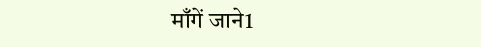माँगें जाने1